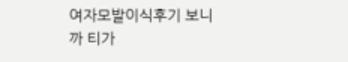여자모발이식후기 보니까 티가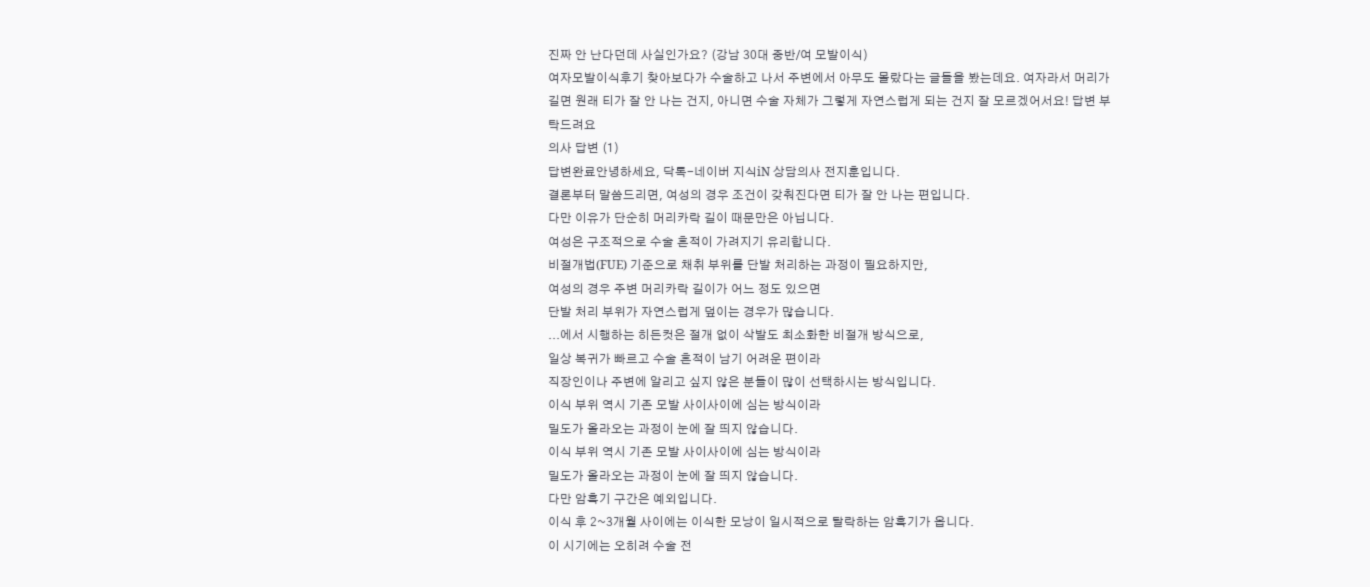진짜 안 난다던데 사실인가요? (강남 30대 중반/여 모발이식)
여자모발이식후기 찾아보다가 수술하고 나서 주변에서 아무도 몰랐다는 글들을 봤는데요. 여자라서 머리가 길면 원래 티가 잘 안 나는 건지, 아니면 수술 자체가 그렇게 자연스럽게 되는 건지 잘 모르겠어서요! 답변 부탁드려요
의사 답변 (1)
답변완료안녕하세요, 닥톡-네이버 지식iN 상담의사 전지훈입니다.
결론부터 말씀드리면, 여성의 경우 조건이 갖춰진다면 티가 잘 안 나는 편입니다.
다만 이유가 단순히 머리카락 길이 때문만은 아닙니다.
여성은 구조적으로 수술 흔적이 가려지기 유리합니다.
비절개법(FUE) 기준으로 채취 부위를 단발 처리하는 과정이 필요하지만,
여성의 경우 주변 머리카락 길이가 어느 정도 있으면
단발 처리 부위가 자연스럽게 덮이는 경우가 많습니다.
...에서 시행하는 히든컷은 절개 없이 삭발도 최소화한 비절개 방식으로,
일상 복귀가 빠르고 수술 흔적이 남기 어려운 편이라
직장인이나 주변에 알리고 싶지 않은 분들이 많이 선택하시는 방식입니다.
이식 부위 역시 기존 모발 사이사이에 심는 방식이라
밀도가 올라오는 과정이 눈에 잘 띄지 않습니다.
이식 부위 역시 기존 모발 사이사이에 심는 방식이라
밀도가 올라오는 과정이 눈에 잘 띄지 않습니다.
다만 암흑기 구간은 예외입니다.
이식 후 2~3개월 사이에는 이식한 모낭이 일시적으로 탈락하는 암흑기가 옵니다.
이 시기에는 오히려 수술 전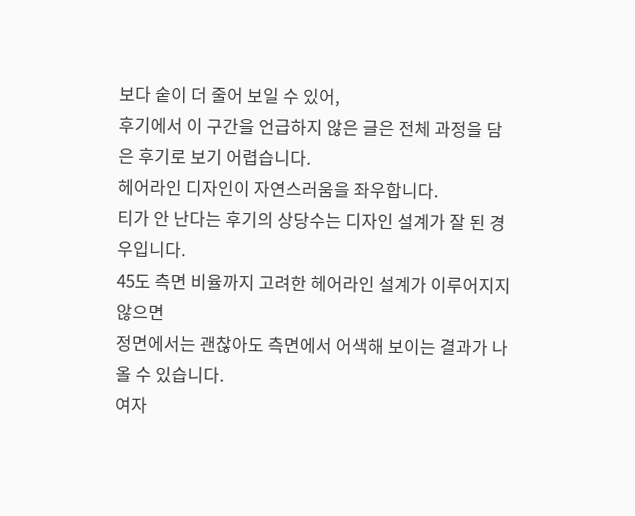보다 숱이 더 줄어 보일 수 있어,
후기에서 이 구간을 언급하지 않은 글은 전체 과정을 담은 후기로 보기 어렵습니다.
헤어라인 디자인이 자연스러움을 좌우합니다.
티가 안 난다는 후기의 상당수는 디자인 설계가 잘 된 경우입니다.
45도 측면 비율까지 고려한 헤어라인 설계가 이루어지지 않으면
정면에서는 괜찮아도 측면에서 어색해 보이는 결과가 나올 수 있습니다.
여자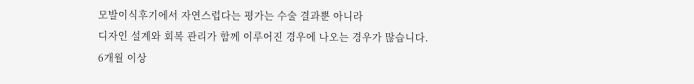모발이식후기에서 자연스럽다는 평가는 수술 결과뿐 아니라
디자인 설계와 회복 관리가 함께 이루어진 경우에 나오는 경우가 많습니다.
6개월 이상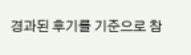경과된 후기를 기준으로 참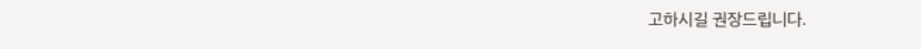고하시길 권장드립니다.